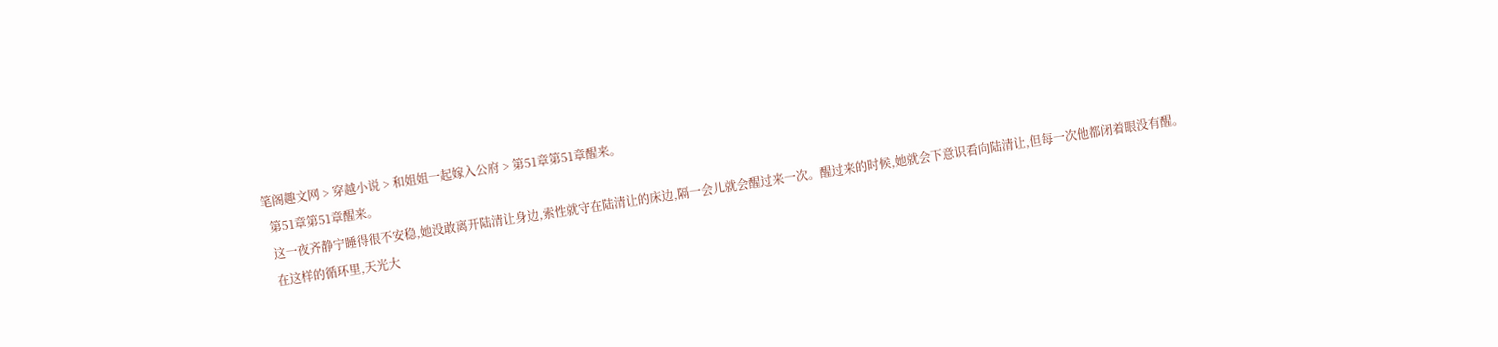笔阁趣文网 > 穿越小说 > 和姐姐一起嫁入公府 > 第51章第51章醒来。
  第51章第51章醒来。
  这一夜齐静宁睡得很不安稳,她没敢离开陆清让身边,索性就守在陆清让的床边,隔一会儿就会醒过来一次。醒过来的时候,她就会下意识看向陆清让,但每一次他都闭着眼没有醒。
  在这样的循环里,天光大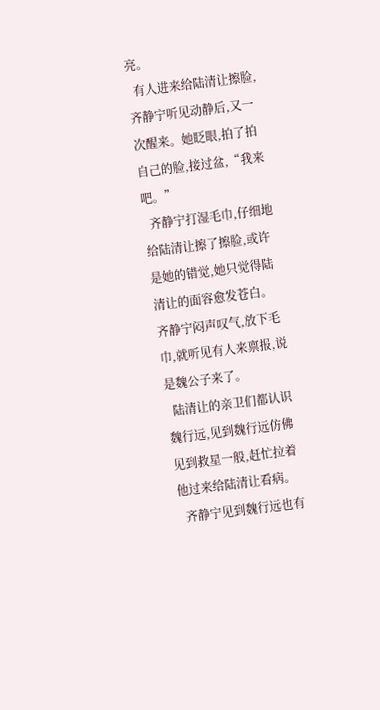亮。
  有人进来给陆清让擦脸,齐静宁听见动静后,又一次醒来。她眨眼,拍了拍自己的脸,接过盆,“我来吧。”
  齐静宁打湿毛巾,仔细地给陆清让擦了擦脸,或许是她的错觉,她只觉得陆清让的面容愈发苍白。齐静宁闷声叹气,放下毛巾,就听见有人来禀报,说是魏公子来了。
  陆清让的亲卫们都认识魏行远,见到魏行远仿佛见到救星一般,赶忙拉着他过来给陆清让看病。
  齐静宁见到魏行远也有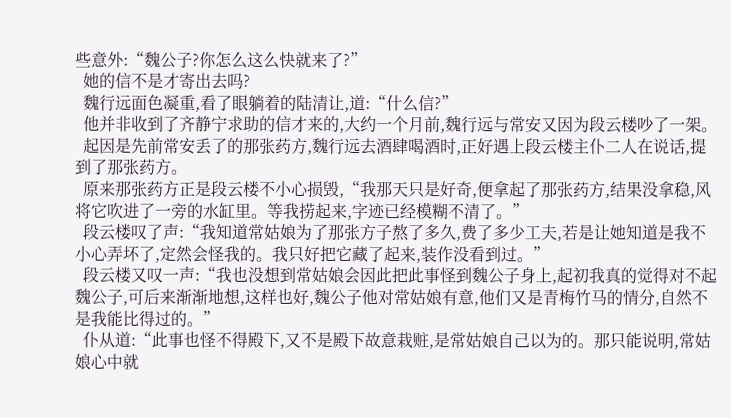些意外:“魏公子?你怎么这么快就来了?”
  她的信不是才寄出去吗?
  魏行远面色凝重,看了眼躺着的陆清让,道:“什么信?”
  他并非收到了齐静宁求助的信才来的,大约一个月前,魏行远与常安又因为段云楼吵了一架。
  起因是先前常安丢了的那张药方,魏行远去酒肆喝酒时,正好遇上段云楼主仆二人在说话,提到了那张药方。
  原来那张药方正是段云楼不小心损毁,“我那天只是好奇,便拿起了那张药方,结果没拿稳,风将它吹进了一旁的水缸里。等我捞起来,字迹已经模糊不清了。”
  段云楼叹了声:“我知道常姑娘为了那张方子熬了多久,费了多少工夫,若是让她知道是我不小心弄坏了,定然会怪我的。我只好把它藏了起来,装作没看到过。”
  段云楼又叹一声:“我也没想到常姑娘会因此把此事怪到魏公子身上,起初我真的觉得对不起魏公子,可后来渐渐地想,这样也好,魏公子他对常姑娘有意,他们又是青梅竹马的情分,自然不是我能比得过的。”
  仆从道:“此事也怪不得殿下,又不是殿下故意栽赃,是常姑娘自己以为的。那只能说明,常姑娘心中就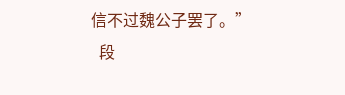信不过魏公子罢了。”
  段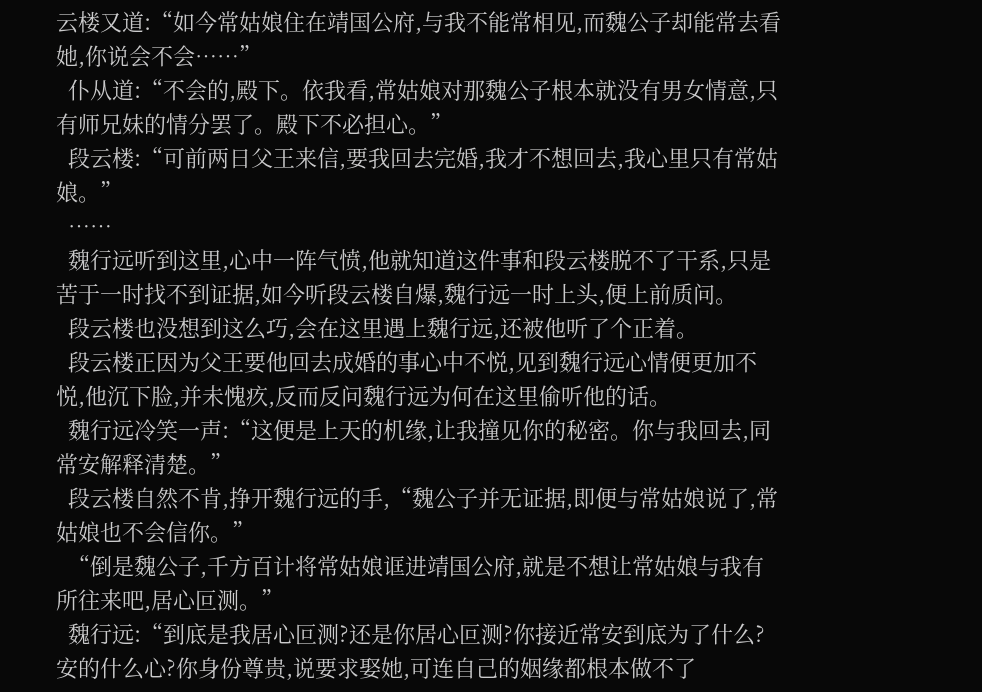云楼又道:“如今常姑娘住在靖国公府,与我不能常相见,而魏公子却能常去看她,你说会不会……”
  仆从道:“不会的,殿下。依我看,常姑娘对那魏公子根本就没有男女情意,只有师兄妹的情分罢了。殿下不必担心。”
  段云楼:“可前两日父王来信,要我回去完婚,我才不想回去,我心里只有常姑娘。”
  ……
  魏行远听到这里,心中一阵气愤,他就知道这件事和段云楼脱不了干系,只是苦于一时找不到证据,如今听段云楼自爆,魏行远一时上头,便上前质问。
  段云楼也没想到这么巧,会在这里遇上魏行远,还被他听了个正着。
  段云楼正因为父王要他回去成婚的事心中不悦,见到魏行远心情便更加不悦,他沉下脸,并未愧疚,反而反问魏行远为何在这里偷听他的话。
  魏行远冷笑一声:“这便是上天的机缘,让我撞见你的秘密。你与我回去,同常安解释清楚。”
  段云楼自然不肯,挣开魏行远的手,“魏公子并无证据,即便与常姑娘说了,常姑娘也不会信你。”
  “倒是魏公子,千方百计将常姑娘诓进靖国公府,就是不想让常姑娘与我有所往来吧,居心叵测。”
  魏行远:“到底是我居心叵测?还是你居心叵测?你接近常安到底为了什么?安的什么心?你身份尊贵,说要求娶她,可连自己的姻缘都根本做不了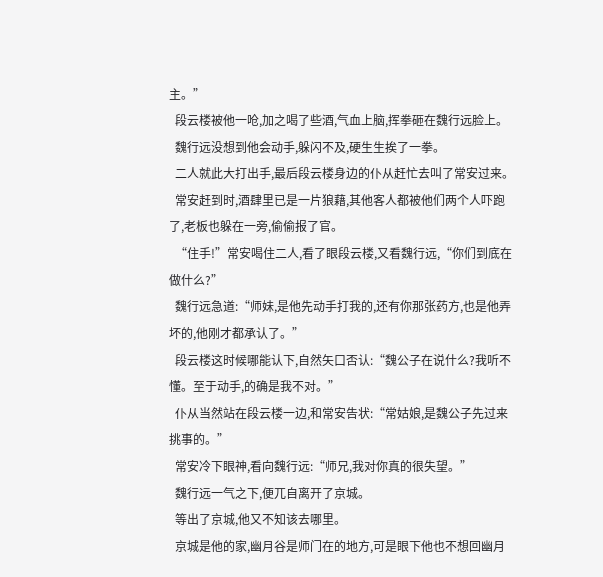主。”
  段云楼被他一呛,加之喝了些酒,气血上脑,挥拳砸在魏行远脸上。
  魏行远没想到他会动手,躲闪不及,硬生生挨了一拳。
  二人就此大打出手,最后段云楼身边的仆从赶忙去叫了常安过来。
  常安赶到时,酒肆里已是一片狼藉,其他客人都被他们两个人吓跑了,老板也躲在一旁,偷偷报了官。
  “住手!”常安喝住二人,看了眼段云楼,又看魏行远,“你们到底在做什么?”
  魏行远急道:“师妹,是他先动手打我的,还有你那张药方,也是他弄坏的,他刚才都承认了。”
  段云楼这时候哪能认下,自然矢口否认:“魏公子在说什么?我听不懂。至于动手,的确是我不对。”
  仆从当然站在段云楼一边,和常安告状:“常姑娘,是魏公子先过来挑事的。”
  常安冷下眼神,看向魏行远:“师兄,我对你真的很失望。”
  魏行远一气之下,便兀自离开了京城。
  等出了京城,他又不知该去哪里。
  京城是他的家,幽月谷是师门在的地方,可是眼下他也不想回幽月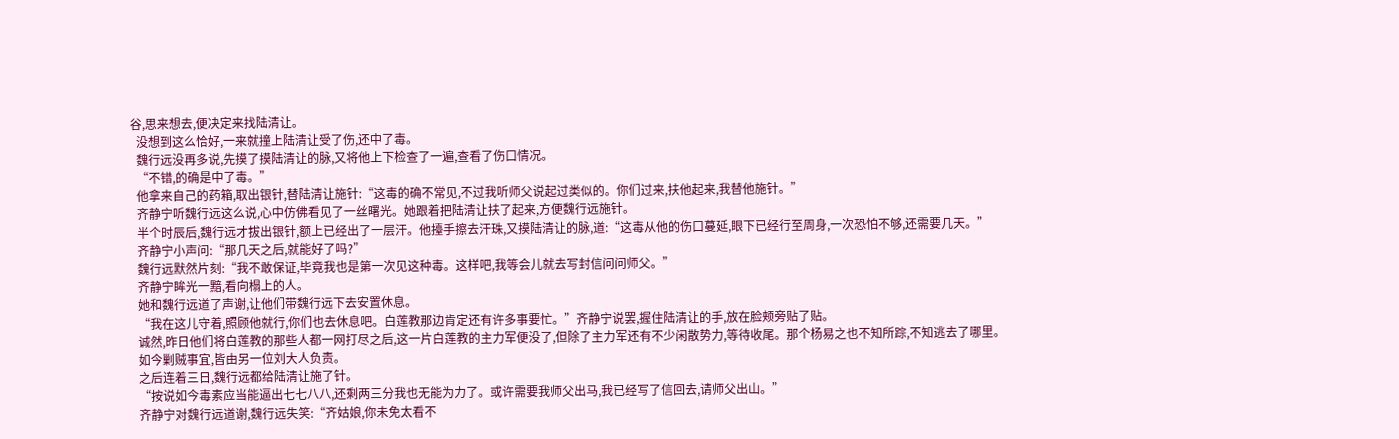谷,思来想去,便决定来找陆清让。
  没想到这么恰好,一来就撞上陆清让受了伤,还中了毒。
  魏行远没再多说,先摸了摸陆清让的脉,又将他上下检查了一遍,查看了伤口情况。
  “不错,的确是中了毒。”
  他拿来自己的药箱,取出银针,替陆清让施针:“这毒的确不常见,不过我听师父说起过类似的。你们过来,扶他起来,我替他施针。”
  齐静宁听魏行远这么说,心中仿佛看见了一丝曙光。她跟着把陆清让扶了起来,方便魏行远施针。
  半个时辰后,魏行远才拔出银针,额上已经出了一层汗。他擡手擦去汗珠,又摸陆清让的脉,道:“这毒从他的伤口蔓延,眼下已经行至周身,一次恐怕不够,还需要几天。”
  齐静宁小声问:“那几天之后,就能好了吗?”
  魏行远默然片刻:“我不敢保证,毕竟我也是第一次见这种毒。这样吧,我等会儿就去写封信问问师父。”
  齐静宁眸光一黯,看向榻上的人。
  她和魏行远道了声谢,让他们带魏行远下去安置休息。
  “我在这儿守着,照顾他就行,你们也去休息吧。白莲教那边肯定还有许多事要忙。”齐静宁说罢,握住陆清让的手,放在脸颊旁贴了贴。
  诚然,昨日他们将白莲教的那些人都一网打尽之后,这一片白莲教的主力军便没了,但除了主力军还有不少闲散势力,等待收尾。那个杨易之也不知所踪,不知逃去了哪里。
  如今剿贼事宜,皆由另一位刘大人负责。
  之后连着三日,魏行远都给陆清让施了针。
  “按说如今毒素应当能逼出七七八八,还剩两三分我也无能为力了。或许需要我师父出马,我已经写了信回去,请师父出山。”
  齐静宁对魏行远道谢,魏行远失笑:“齐姑娘,你未免太看不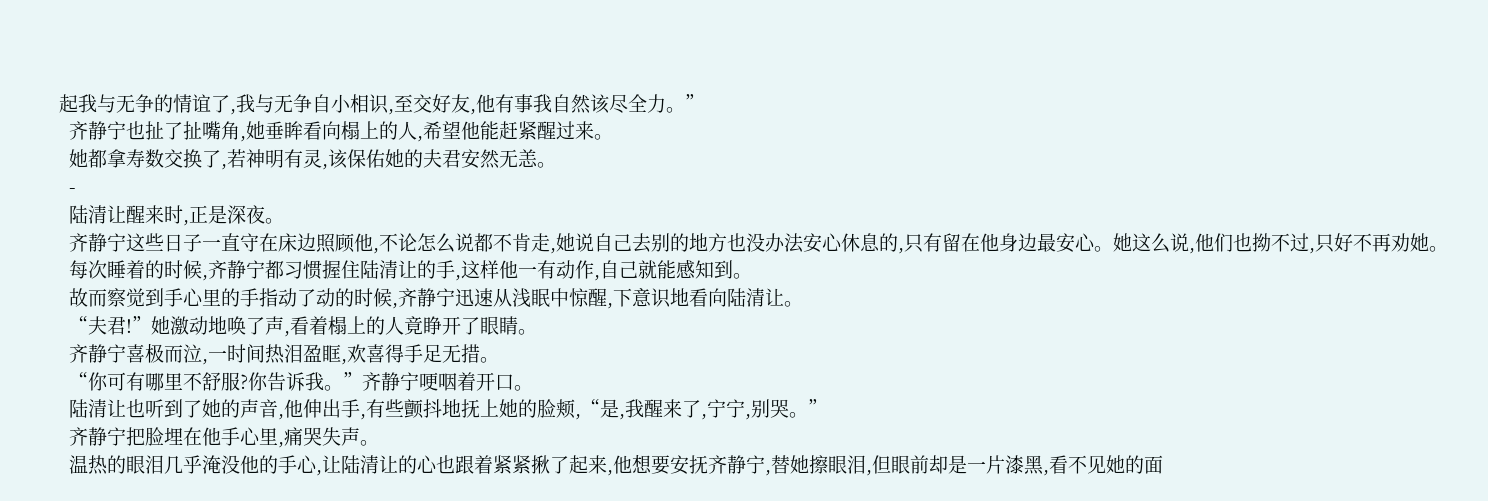起我与无争的情谊了,我与无争自小相识,至交好友,他有事我自然该尽全力。”
  齐静宁也扯了扯嘴角,她垂眸看向榻上的人,希望他能赶紧醒过来。
  她都拿寿数交换了,若神明有灵,该保佑她的夫君安然无恙。
  -
  陆清让醒来时,正是深夜。
  齐静宁这些日子一直守在床边照顾他,不论怎么说都不肯走,她说自己去别的地方也没办法安心休息的,只有留在他身边最安心。她这么说,他们也拗不过,只好不再劝她。
  每次睡着的时候,齐静宁都习惯握住陆清让的手,这样他一有动作,自己就能感知到。
  故而察觉到手心里的手指动了动的时候,齐静宁迅速从浅眠中惊醒,下意识地看向陆清让。
  “夫君!”她激动地唤了声,看着榻上的人竟睁开了眼睛。
  齐静宁喜极而泣,一时间热泪盈眶,欢喜得手足无措。
  “你可有哪里不舒服?你告诉我。”齐静宁哽咽着开口。
  陆清让也听到了她的声音,他伸出手,有些颤抖地抚上她的脸颊,“是,我醒来了,宁宁,别哭。”
  齐静宁把脸埋在他手心里,痛哭失声。
  温热的眼泪几乎淹没他的手心,让陆清让的心也跟着紧紧揪了起来,他想要安抚齐静宁,替她擦眼泪,但眼前却是一片漆黑,看不见她的面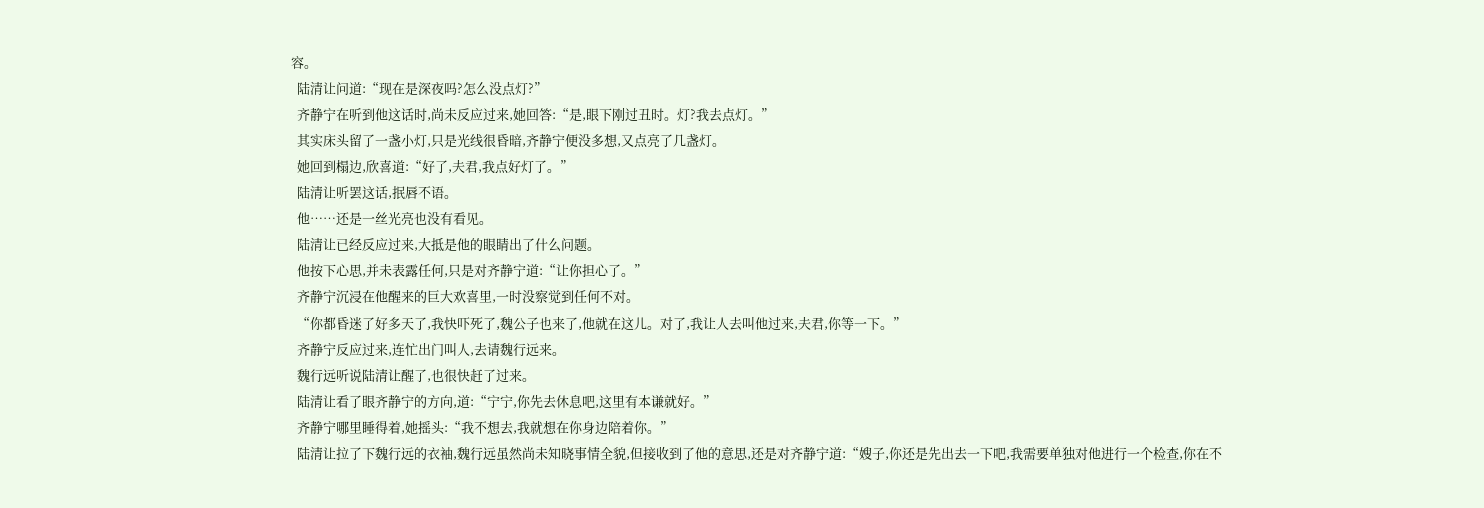容。
  陆清让问道:“现在是深夜吗?怎么没点灯?”
  齐静宁在听到他这话时,尚未反应过来,她回答:“是,眼下刚过丑时。灯?我去点灯。”
  其实床头留了一盏小灯,只是光线很昏暗,齐静宁便没多想,又点亮了几盏灯。
  她回到榻边,欣喜道:“好了,夫君,我点好灯了。”
  陆清让听罢这话,抿唇不语。
  他……还是一丝光亮也没有看见。
  陆清让已经反应过来,大抵是他的眼睛出了什么问题。
  他按下心思,并未表露任何,只是对齐静宁道:“让你担心了。”
  齐静宁沉浸在他醒来的巨大欢喜里,一时没察觉到任何不对。
  “你都昏迷了好多天了,我快吓死了,魏公子也来了,他就在这儿。对了,我让人去叫他过来,夫君,你等一下。”
  齐静宁反应过来,连忙出门叫人,去请魏行远来。
  魏行远听说陆清让醒了,也很快赶了过来。
  陆清让看了眼齐静宁的方向,道:“宁宁,你先去休息吧,这里有本谦就好。”
  齐静宁哪里睡得着,她摇头:“我不想去,我就想在你身边陪着你。”
  陆清让拉了下魏行远的衣袖,魏行远虽然尚未知晓事情全貌,但接收到了他的意思,还是对齐静宁道:“嫂子,你还是先出去一下吧,我需要单独对他进行一个检查,你在不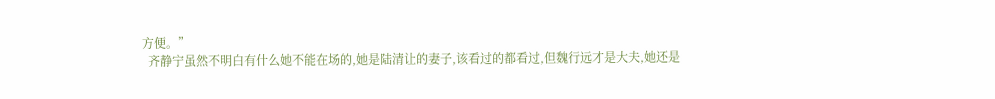方便。”
  齐静宁虽然不明白有什么她不能在场的,她是陆清让的妻子,该看过的都看过,但魏行远才是大夫,她还是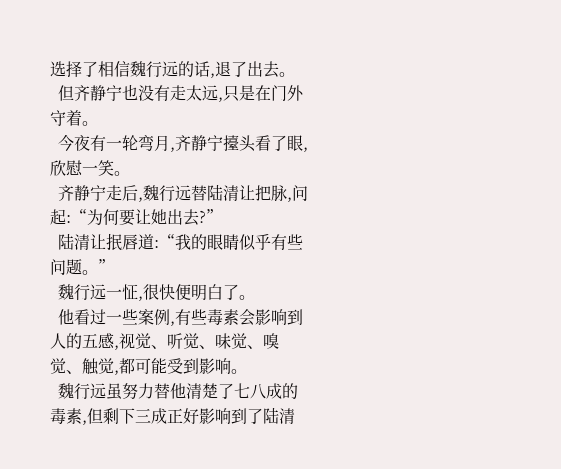选择了相信魏行远的话,退了出去。
  但齐静宁也没有走太远,只是在门外守着。
  今夜有一轮弯月,齐静宁擡头看了眼,欣慰一笑。
  齐静宁走后,魏行远替陆清让把脉,问起:“为何要让她出去?”
  陆清让抿唇道:“我的眼睛似乎有些问题。”
  魏行远一怔,很快便明白了。
  他看过一些案例,有些毒素会影响到人的五感,视觉、听觉、味觉、嗅觉、触觉,都可能受到影响。
  魏行远虽努力替他清楚了七八成的毒素,但剩下三成正好影响到了陆清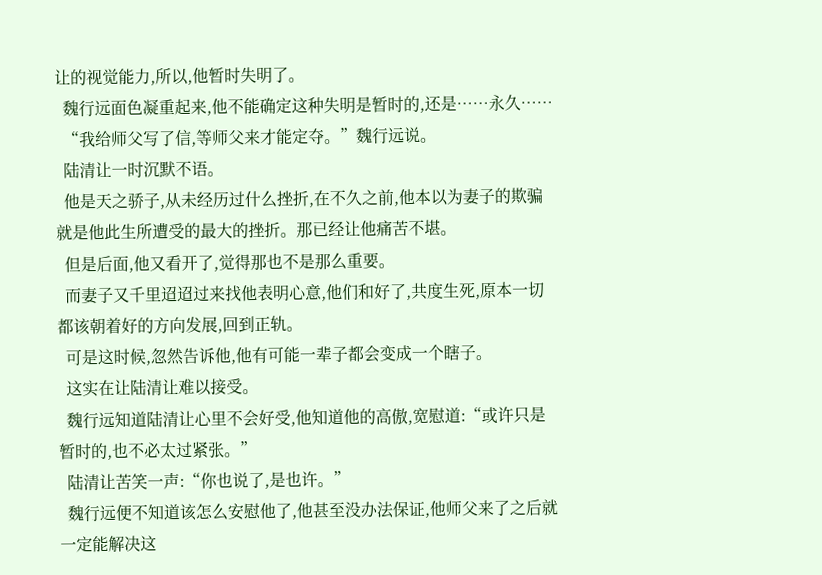让的视觉能力,所以,他暂时失明了。
  魏行远面色凝重起来,他不能确定这种失明是暂时的,还是……永久……
  “我给师父写了信,等师父来才能定夺。”魏行远说。
  陆清让一时沉默不语。
  他是天之骄子,从未经历过什么挫折,在不久之前,他本以为妻子的欺骗就是他此生所遭受的最大的挫折。那已经让他痛苦不堪。
  但是后面,他又看开了,觉得那也不是那么重要。
  而妻子又千里迢迢过来找他表明心意,他们和好了,共度生死,原本一切都该朝着好的方向发展,回到正轨。
  可是这时候,忽然告诉他,他有可能一辈子都会变成一个瞎子。
  这实在让陆清让难以接受。
  魏行远知道陆清让心里不会好受,他知道他的高傲,宽慰道:“或许只是暂时的,也不必太过紧张。”
  陆清让苦笑一声:“你也说了,是也许。”
  魏行远便不知道该怎么安慰他了,他甚至没办法保证,他师父来了之后就一定能解决这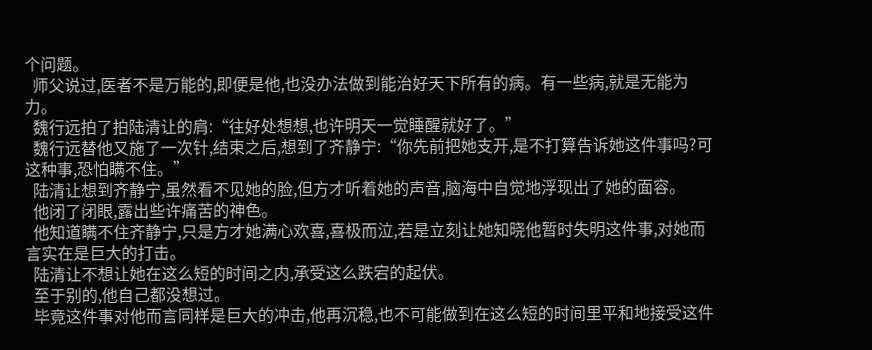个问题。
  师父说过,医者不是万能的,即便是他,也没办法做到能治好天下所有的病。有一些病,就是无能为力。
  魏行远拍了拍陆清让的肩:“往好处想想,也许明天一觉睡醒就好了。”
  魏行远替他又施了一次针,结束之后,想到了齐静宁:“你先前把她支开,是不打算告诉她这件事吗?可这种事,恐怕瞒不住。”
  陆清让想到齐静宁,虽然看不见她的脸,但方才听着她的声音,脑海中自觉地浮现出了她的面容。
  他闭了闭眼,露出些许痛苦的神色。
  他知道瞒不住齐静宁,只是方才她满心欢喜,喜极而泣,若是立刻让她知晓他暂时失明这件事,对她而言实在是巨大的打击。
  陆清让不想让她在这么短的时间之内,承受这么跌宕的起伏。
  至于别的,他自己都没想过。
  毕竟这件事对他而言同样是巨大的冲击,他再沉稳,也不可能做到在这么短的时间里平和地接受这件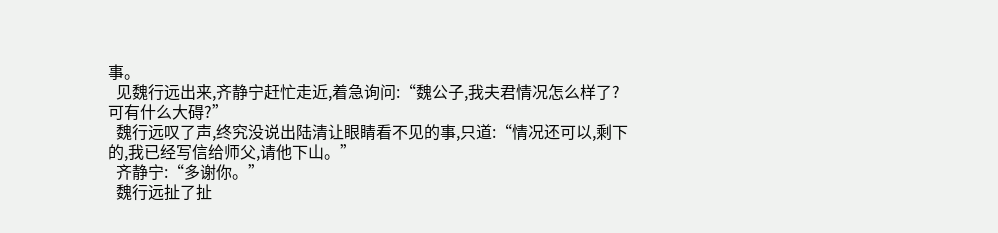事。
  见魏行远出来,齐静宁赶忙走近,着急询问:“魏公子,我夫君情况怎么样了?可有什么大碍?”
  魏行远叹了声,终究没说出陆清让眼睛看不见的事,只道:“情况还可以,剩下的,我已经写信给师父,请他下山。”
  齐静宁:“多谢你。”
  魏行远扯了扯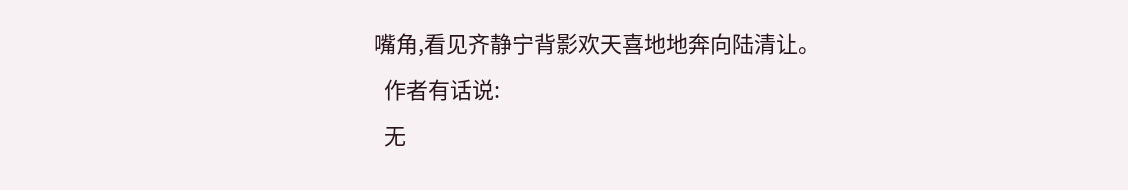嘴角,看见齐静宁背影欢天喜地地奔向陆清让。
  作者有话说:
  无